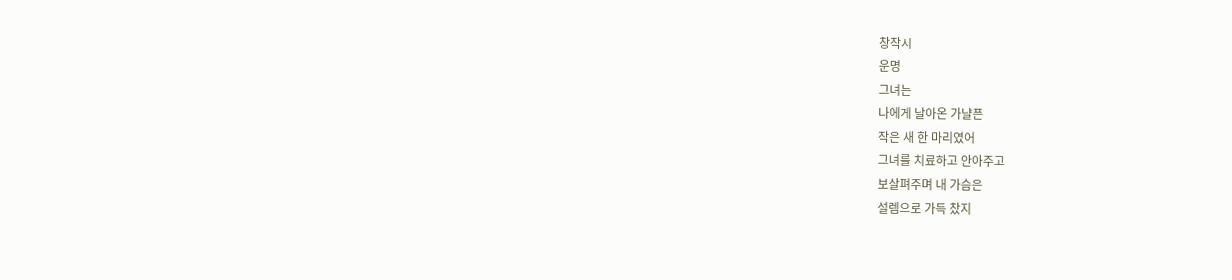창작시
운명
그녀는
나에게 날아온 가냘픈
작은 새 한 마리였어
그녀를 치료하고 안아주고
보살펴주며 내 가슴은
설렘으로 가득 찼지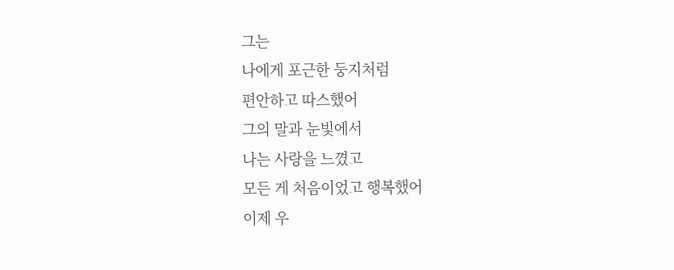그는
나에게 포근한 둥지처럼
편안하고 따스했어
그의 말과 눈빛에서
나는 사랑을 느꼈고
모든 게 처음이었고 행복했어
이제 우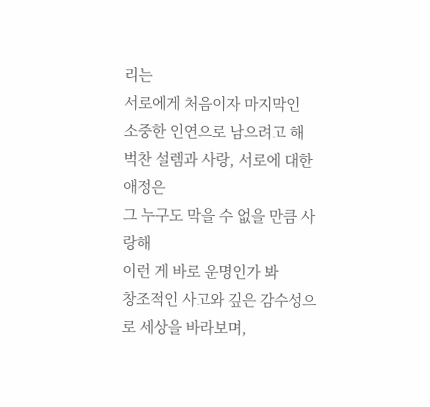리는
서로에게 처음이자 마지막인
소중한 인연으로 남으려고 해
벅찬 설렘과 사랑, 서로에 대한 애정은
그 누구도 막을 수 없을 만큼 사랑해
이런 게 바로 운명인가 봐
창조적인 사고와 깊은 감수성으로 세상을 바라보며,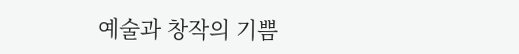예술과 창작의 기쁨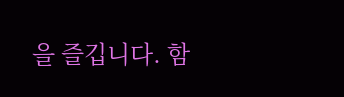을 즐깁니다. 함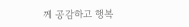께 공감하고 행복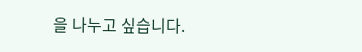을 나누고 싶습니다.